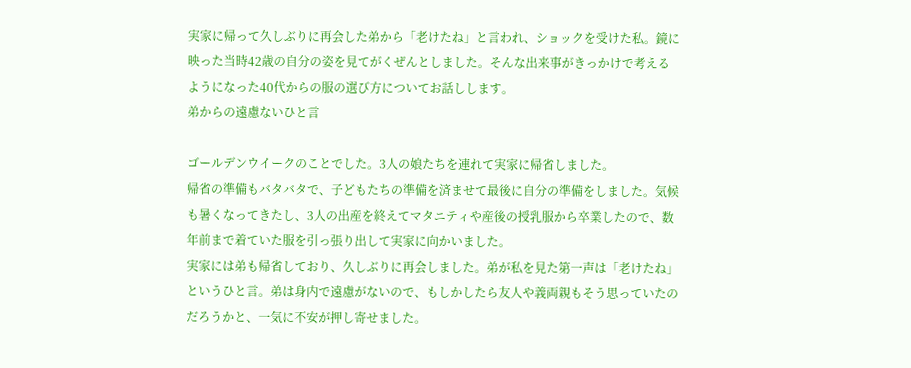実家に帰って久しぶりに再会した弟から「老けたね」と言われ、ショックを受けた私。鏡に映った当時42歳の自分の姿を見てがくぜんとしました。そんな出来事がきっかけで考えるようになった40代からの服の選び方についてお話しします。
弟からの遠慮ないひと言

ゴールデンウイークのことでした。3人の娘たちを連れて実家に帰省しました。
帰省の準備もバタバタで、子どもたちの準備を済ませて最後に自分の準備をしました。気候も暑くなってきたし、3人の出産を終えてマタニティや産後の授乳服から卒業したので、数年前まで着ていた服を引っ張り出して実家に向かいました。
実家には弟も帰省しており、久しぶりに再会しました。弟が私を見た第一声は「老けたね」というひと言。弟は身内で遠慮がないので、もしかしたら友人や義両親もそう思っていたのだろうかと、一気に不安が押し寄せました。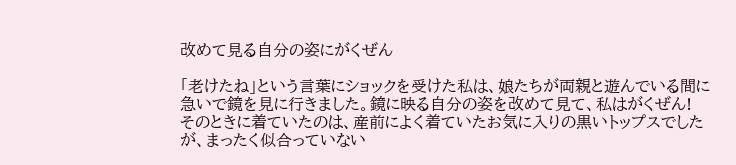改めて見る自分の姿にがくぜん

「老けたね」という言葉にショックを受けた私は、娘たちが両親と遊んでいる間に急いで鏡を見に行きました。鏡に映る自分の姿を改めて見て、私はがくぜん!
そのときに着ていたのは、産前によく着ていたお気に入りの黒いトップスでしたが、まったく似合っていない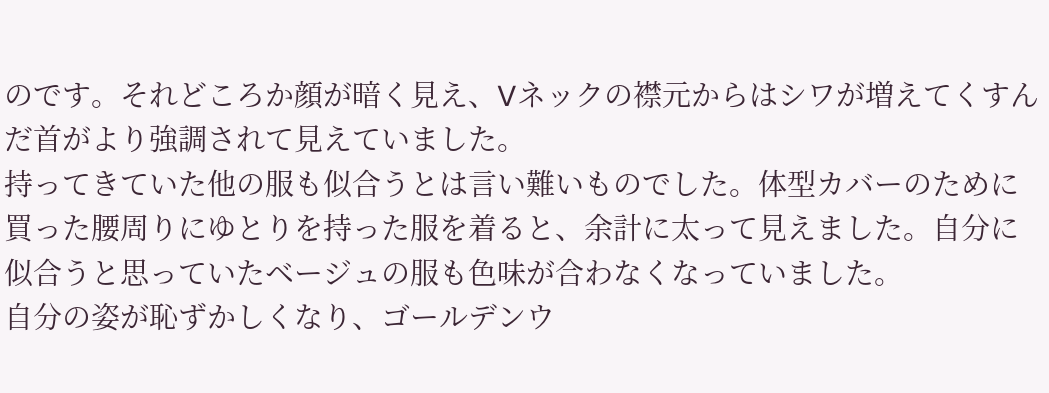のです。それどころか顔が暗く見え、Vネックの襟元からはシワが増えてくすんだ首がより強調されて見えていました。
持ってきていた他の服も似合うとは言い難いものでした。体型カバーのために買った腰周りにゆとりを持った服を着ると、余計に太って見えました。自分に似合うと思っていたベージュの服も色味が合わなくなっていました。
自分の姿が恥ずかしくなり、ゴールデンウ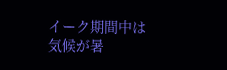イーク期間中は気候が暑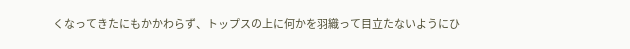くなってきたにもかかわらず、トップスの上に何かを羽織って目立たないようにひ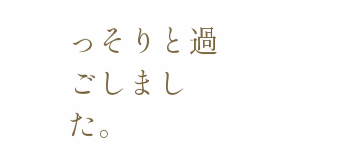っそりと過ごしました。